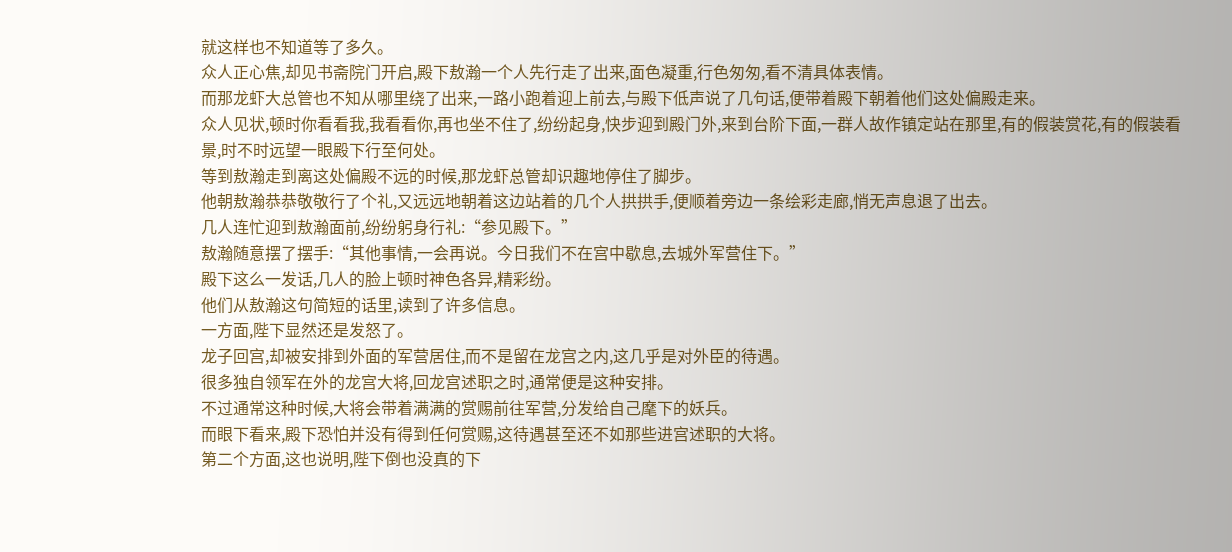就这样也不知道等了多久。
众人正心焦,却见书斋院门开启,殿下敖瀚一个人先行走了出来,面色凝重,行色匆匆,看不清具体表情。
而那龙虾大总管也不知从哪里绕了出来,一路小跑着迎上前去,与殿下低声说了几句话,便带着殿下朝着他们这处偏殿走来。
众人见状,顿时你看看我,我看看你,再也坐不住了,纷纷起身,快步迎到殿门外,来到台阶下面,一群人故作镇定站在那里,有的假装赏花,有的假装看景,时不时远望一眼殿下行至何处。
等到敖瀚走到离这处偏殿不远的时候,那龙虾总管却识趣地停住了脚步。
他朝敖瀚恭恭敬敬行了个礼,又远远地朝着这边站着的几个人拱拱手,便顺着旁边一条绘彩走廊,悄无声息退了出去。
几人连忙迎到敖瀚面前,纷纷躬身行礼:“参见殿下。”
敖瀚随意摆了摆手:“其他事情,一会再说。今日我们不在宫中歇息,去城外军营住下。”
殿下这么一发话,几人的脸上顿时神色各异,精彩纷。
他们从敖瀚这句简短的话里,读到了许多信息。
一方面,陛下显然还是发怒了。
龙子回宫,却被安排到外面的军营居住,而不是留在龙宫之内,这几乎是对外臣的待遇。
很多独自领军在外的龙宫大将,回龙宫述职之时,通常便是这种安排。
不过通常这种时候,大将会带着满满的赏赐前往军营,分发给自己麾下的妖兵。
而眼下看来,殿下恐怕并没有得到任何赏赐,这待遇甚至还不如那些进宫述职的大将。
第二个方面,这也说明,陛下倒也没真的下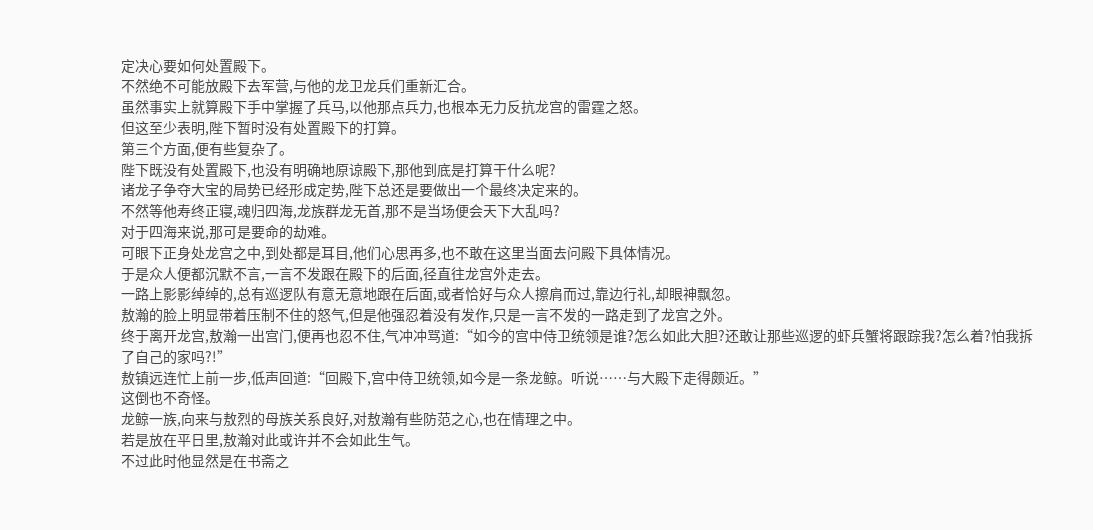定决心要如何处置殿下。
不然绝不可能放殿下去军营,与他的龙卫龙兵们重新汇合。
虽然事实上就算殿下手中掌握了兵马,以他那点兵力,也根本无力反抗龙宫的雷霆之怒。
但这至少表明,陛下暂时没有处置殿下的打算。
第三个方面,便有些复杂了。
陛下既没有处置殿下,也没有明确地原谅殿下,那他到底是打算干什么呢?
诸龙子争夺大宝的局势已经形成定势,陛下总还是要做出一个最终决定来的。
不然等他寿终正寝,魂归四海,龙族群龙无首,那不是当场便会天下大乱吗?
对于四海来说,那可是要命的劫难。
可眼下正身处龙宫之中,到处都是耳目,他们心思再多,也不敢在这里当面去问殿下具体情况。
于是众人便都沉默不言,一言不发跟在殿下的后面,径直往龙宫外走去。
一路上影影绰绰的,总有巡逻队有意无意地跟在后面,或者恰好与众人擦肩而过,靠边行礼,却眼神飘忽。
敖瀚的脸上明显带着压制不住的怒气,但是他强忍着没有发作,只是一言不发的一路走到了龙宫之外。
终于离开龙宫,敖瀚一出宫门,便再也忍不住,气冲冲骂道:“如今的宫中侍卫统领是谁?怎么如此大胆?还敢让那些巡逻的虾兵蟹将跟踪我?怎么着?怕我拆了自己的家吗?!”
敖镇远连忙上前一步,低声回道:“回殿下,宫中侍卫统领,如今是一条龙鲸。听说……与大殿下走得颇近。”
这倒也不奇怪。
龙鲸一族,向来与敖烈的母族关系良好,对敖瀚有些防范之心,也在情理之中。
若是放在平日里,敖瀚对此或许并不会如此生气。
不过此时他显然是在书斋之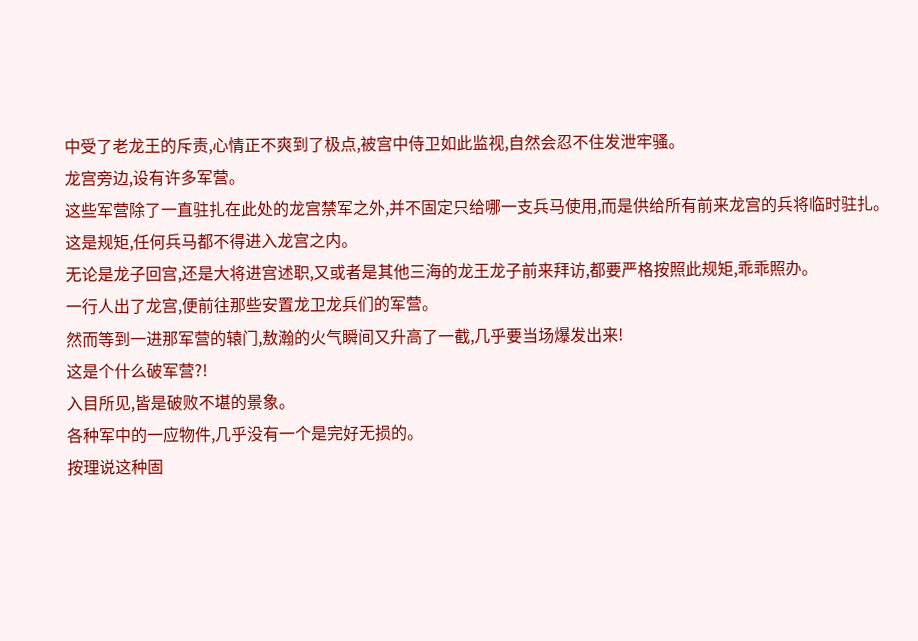中受了老龙王的斥责,心情正不爽到了极点,被宫中侍卫如此监视,自然会忍不住发泄牢骚。
龙宫旁边,设有许多军营。
这些军营除了一直驻扎在此处的龙宫禁军之外,并不固定只给哪一支兵马使用,而是供给所有前来龙宫的兵将临时驻扎。
这是规矩,任何兵马都不得进入龙宫之内。
无论是龙子回宫,还是大将进宫述职,又或者是其他三海的龙王龙子前来拜访,都要严格按照此规矩,乖乖照办。
一行人出了龙宫,便前往那些安置龙卫龙兵们的军营。
然而等到一进那军营的辕门,敖瀚的火气瞬间又升高了一截,几乎要当场爆发出来!
这是个什么破军营?!
入目所见,皆是破败不堪的景象。
各种军中的一应物件,几乎没有一个是完好无损的。
按理说这种固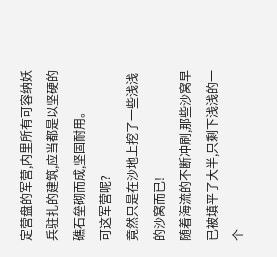定营盘的军营,内里所有可容纳妖兵驻扎的建筑,应当都是以坚硬的礁石垒砌而成,坚固耐用。
可这军营呢?
竟然只是在沙地上挖了一些浅浅的沙窝而已!
随着海流的不断冲刷,那些沙窝早已被填平了大半,只剩下浅浅的一个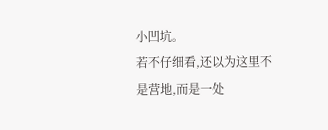小凹坑。
若不仔细看,还以为这里不是营地,而是一处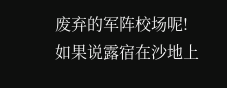废弃的军阵校场呢!
如果说露宿在沙地上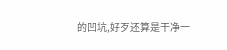的凹坑,好歹还算是干净一